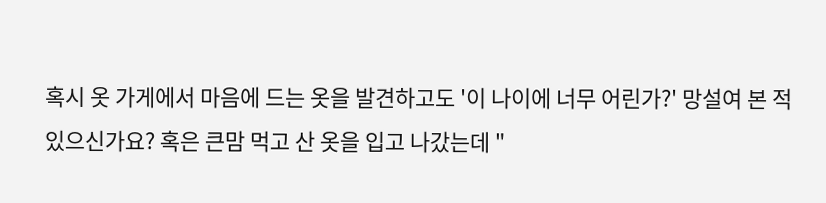혹시 옷 가게에서 마음에 드는 옷을 발견하고도 '이 나이에 너무 어린가?' 망설여 본 적 있으신가요? 혹은 큰맘 먹고 산 옷을 입고 나갔는데 "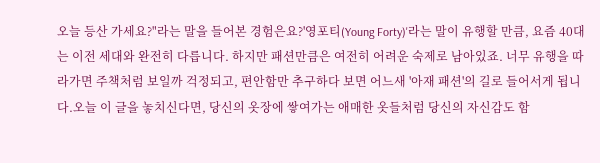오늘 등산 가세요?"라는 말을 들어본 경험은요?'영포티(Young Forty)'라는 말이 유행할 만큼, 요즘 40대는 이전 세대와 완전히 다릅니다. 하지만 패션만큼은 여전히 어려운 숙제로 남아있죠. 너무 유행을 따라가면 주책처럼 보일까 걱정되고, 편안함만 추구하다 보면 어느새 '아재 패션'의 길로 들어서게 됩니다.오늘 이 글을 놓치신다면, 당신의 옷장에 쌓여가는 애매한 옷들처럼 당신의 자신감도 함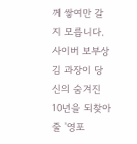께 쌓여만 갈지 모릅니다. 사이버 보부상 김 과장이 당신의 숨겨진 10년을 되찾아 줄 '영포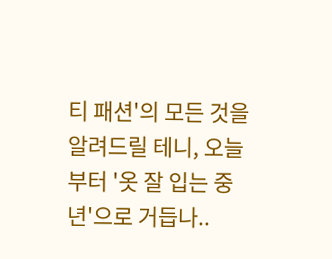티 패션'의 모든 것을 알려드릴 테니, 오늘부터 '옷 잘 입는 중년'으로 거듭나..